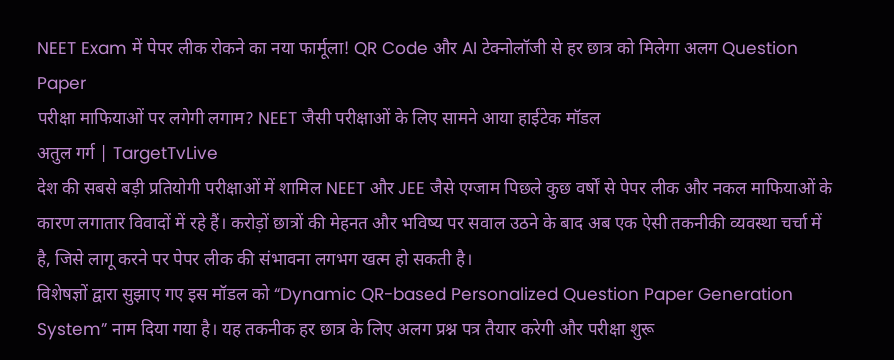NEET Exam में पेपर लीक रोकने का नया फार्मूला! QR Code और AI टेक्नोलॉजी से हर छात्र को मिलेगा अलग Question Paper
परीक्षा माफियाओं पर लगेगी लगाम? NEET जैसी परीक्षाओं के लिए सामने आया हाईटेक मॉडल
अतुल गर्ग | TargetTvLive
देश की सबसे बड़ी प्रतियोगी परीक्षाओं में शामिल NEET और JEE जैसे एग्जाम पिछले कुछ वर्षों से पेपर लीक और नकल माफियाओं के कारण लगातार विवादों में रहे हैं। करोड़ों छात्रों की मेहनत और भविष्य पर सवाल उठने के बाद अब एक ऐसी तकनीकी व्यवस्था चर्चा में है, जिसे लागू करने पर पेपर लीक की संभावना लगभग खत्म हो सकती है।
विशेषज्ञों द्वारा सुझाए गए इस मॉडल को “Dynamic QR-based Personalized Question Paper Generation System” नाम दिया गया है। यह तकनीक हर छात्र के लिए अलग प्रश्न पत्र तैयार करेगी और परीक्षा शुरू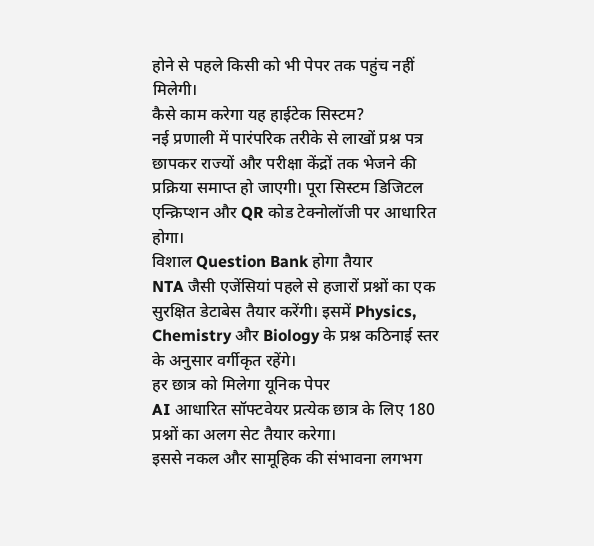होने से पहले किसी को भी पेपर तक पहुंच नहीं मिलेगी।
कैसे काम करेगा यह हाईटेक सिस्टम?
नई प्रणाली में पारंपरिक तरीके से लाखों प्रश्न पत्र छापकर राज्यों और परीक्षा केंद्रों तक भेजने की प्रक्रिया समाप्त हो जाएगी। पूरा सिस्टम डिजिटल एन्क्रिप्शन और QR कोड टेक्नोलॉजी पर आधारित होगा।
विशाल Question Bank होगा तैयार
NTA जैसी एजेंसियां पहले से हजारों प्रश्नों का एक सुरक्षित डेटाबेस तैयार करेंगी। इसमें Physics, Chemistry और Biology के प्रश्न कठिनाई स्तर के अनुसार वर्गीकृत रहेंगे।
हर छात्र को मिलेगा यूनिक पेपर
AI आधारित सॉफ्टवेयर प्रत्येक छात्र के लिए 180 प्रश्नों का अलग सेट तैयार करेगा।
इससे नकल और सामूहिक की संभावना लगभग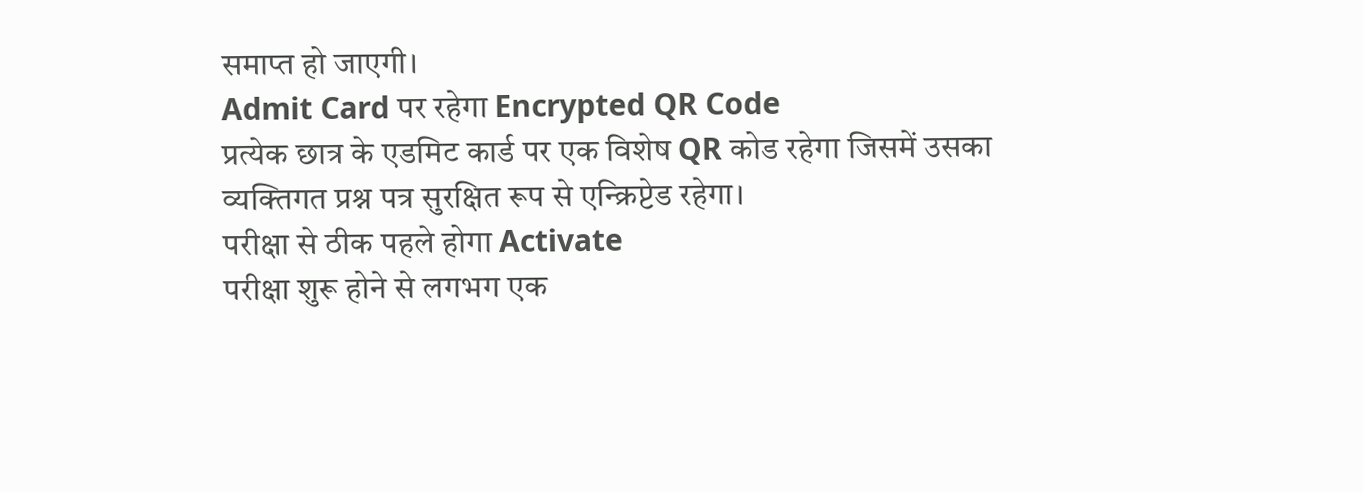समाप्त हो जाएगी।
Admit Card पर रहेगा Encrypted QR Code
प्रत्येक छात्र के एडमिट कार्ड पर एक विशेष QR कोड रहेगा जिसमें उसका व्यक्तिगत प्रश्न पत्र सुरक्षित रूप से एन्क्रिप्टेड रहेगा।
परीक्षा से ठीक पहले होगा Activate
परीक्षा शुरू होने से लगभग एक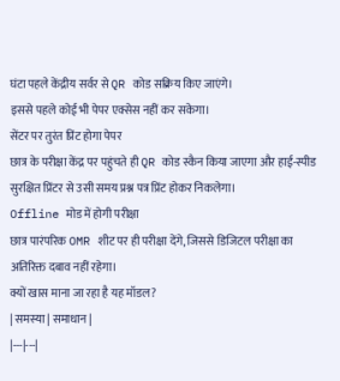घंटा पहले केंद्रीय सर्वर से QR कोड सक्रिय किए जाएंगे।
इससे पहले कोई भी पेपर एक्सेस नहीं कर सकेगा।
सेंटर पर तुरंत प्रिंट होगा पेपर
छात्र के परीक्षा केंद्र पर पहुंचते ही QR कोड स्कैन किया जाएगा और हाई-स्पीड सुरक्षित प्रिंटर से उसी समय प्रश्न पत्र प्रिंट होकर निकलेगा।
Offline मोड में होगी परीक्षा
छात्र पारंपरिक OMR शीट पर ही परीक्षा देंगे, जिससे डिजिटल परीक्षा का अतिरिक्त दबाव नहीं रहेगा।
क्यों खास माना जा रहा है यह मॉडल?
| समस्या | समाधान |
|---|---|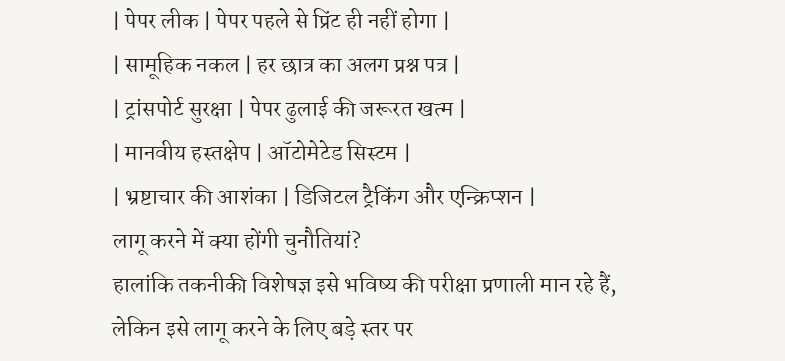| पेपर लीक | पेपर पहले से प्रिंट ही नहीं होगा |
| सामूहिक नकल | हर छात्र का अलग प्रश्न पत्र |
| ट्रांसपोर्ट सुरक्षा | पेपर ढुलाई की जरूरत खत्म |
| मानवीय हस्तक्षेप | ऑटोमेटेड सिस्टम |
| भ्रष्टाचार की आशंका | डिजिटल ट्रैकिंग और एन्क्रिप्शन |
लागू करने में क्या होंगी चुनौतियां?
हालांकि तकनीकी विशेषज्ञ इसे भविष्य की परीक्षा प्रणाली मान रहे हैं, लेकिन इसे लागू करने के लिए बड़े स्तर पर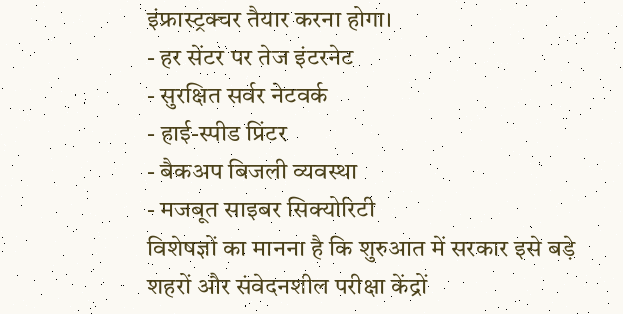इंफ्रास्ट्रक्चर तैयार करना होगा।
- हर सेंटर पर तेज इंटरनेट
- सुरक्षित सर्वर नेटवर्क
- हाई-स्पीड प्रिंटर
- बैकअप बिजली व्यवस्था
- मजबूत साइबर सिक्योरिटी
विशेषज्ञों का मानना है कि शुरुआत में सरकार इसे बड़े शहरों और संवेदनशील परीक्षा केंद्रों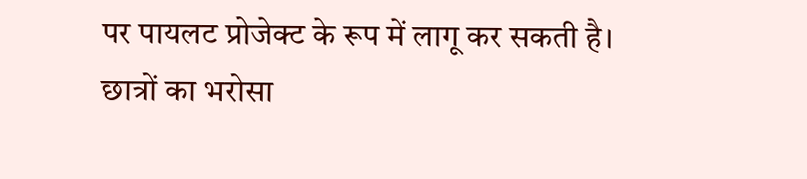पर पायलट प्रोजेक्ट के रूप में लागू कर सकती है।
छात्रों का भरोसा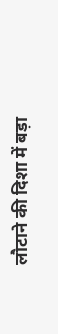लौटाने की दिशा में बड़ा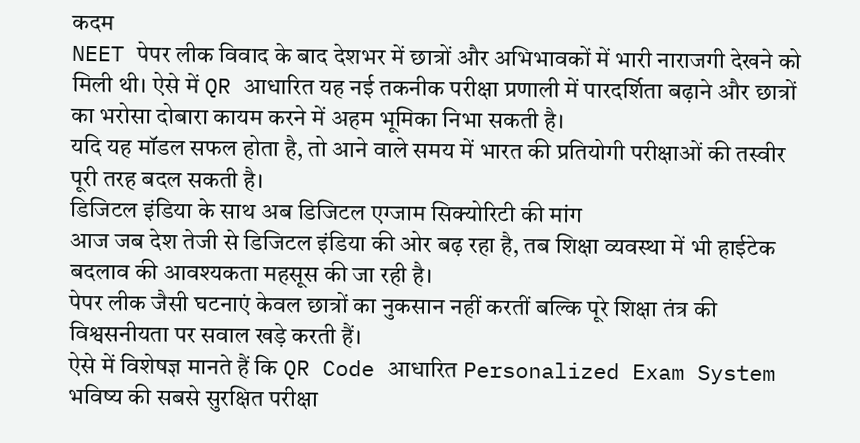कदम
NEET पेपर लीक विवाद के बाद देशभर में छात्रों और अभिभावकों में भारी नाराजगी देखने को मिली थी। ऐसे में QR आधारित यह नई तकनीक परीक्षा प्रणाली में पारदर्शिता बढ़ाने और छात्रों का भरोसा दोबारा कायम करने में अहम भूमिका निभा सकती है।
यदि यह मॉडल सफल होता है, तो आने वाले समय में भारत की प्रतियोगी परीक्षाओं की तस्वीर पूरी तरह बदल सकती है।
डिजिटल इंडिया के साथ अब डिजिटल एग्जाम सिक्योरिटी की मांग
आज जब देश तेजी से डिजिटल इंडिया की ओर बढ़ रहा है, तब शिक्षा व्यवस्था में भी हाईटेक बदलाव की आवश्यकता महसूस की जा रही है।
पेपर लीक जैसी घटनाएं केवल छात्रों का नुकसान नहीं करतीं बल्कि पूरे शिक्षा तंत्र की विश्वसनीयता पर सवाल खड़े करती हैं।
ऐसे में विशेषज्ञ मानते हैं कि QR Code आधारित Personalized Exam System भविष्य की सबसे सुरक्षित परीक्षा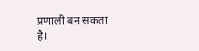प्रणाली बन सकता है।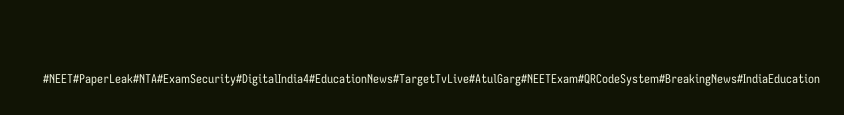#NEET#PaperLeak#NTA#ExamSecurity#DigitalIndia4#EducationNews#TargetTvLive#AtulGarg#NEETExam#QRCodeSystem#BreakingNews#IndiaEducation